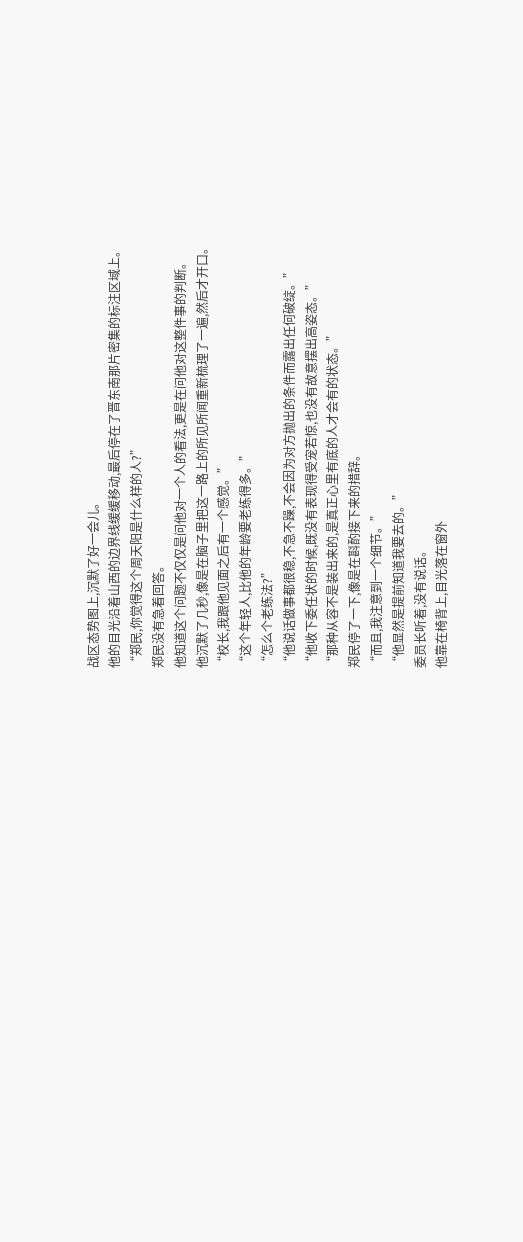战区态势图上,沉默了好一会儿。
他的目光沿着山西的边界线缓缓移动,最后停在了晋东南那片密集的标注区域上。
“郑民,你觉得这个周天阳是什么样的人?”
郑民没有急着回答。
他知道这个问题不仅仅是问他对一个人的看法,更是在问他对这整件事的判断。
他沉默了几秒,像是在脑子里把这一路上的所见所闻重新梳理了一遍,然后才开口。
“校长,我跟他见面之后有一个感觉。”
“这个年轻人,比他的年龄要老练得多。”
“怎么个老练法?”
“他说话做事都很稳,不急不躁,不会因为对方抛出的条件而露出任何破绽。”
“他收下委任状的时候,既没有表现得受宠若惊,也没有故意摆出高姿态。”
“那种从容不是装出来的,是真正心里有底的人才会有的状态。”
郑民停了一下,像是在斟酌接下来的措辞。
“而且,我注意到一个细节。”
“他显然是提前知道我要去的。”
委员长听着,没有说话。
他靠在椅背上,目光落在窗外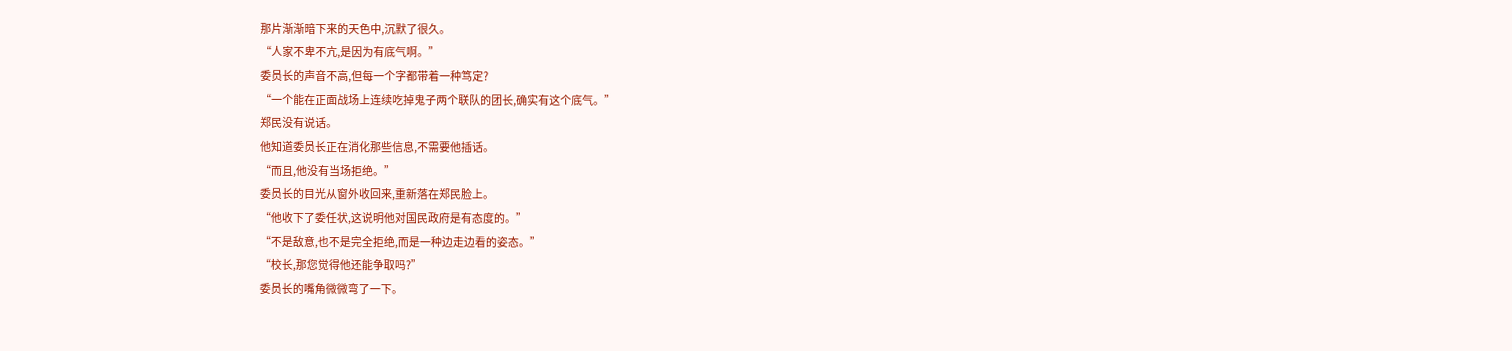那片渐渐暗下来的天色中,沉默了很久。
“人家不卑不亢,是因为有底气啊。”
委员长的声音不高,但每一个字都带着一种笃定?
“一个能在正面战场上连续吃掉鬼子两个联队的团长,确实有这个底气。”
郑民没有说话。
他知道委员长正在消化那些信息,不需要他插话。
“而且,他没有当场拒绝。”
委员长的目光从窗外收回来,重新落在郑民脸上。
“他收下了委任状,这说明他对国民政府是有态度的。”
“不是敌意,也不是完全拒绝,而是一种边走边看的姿态。”
“校长,那您觉得他还能争取吗?”
委员长的嘴角微微弯了一下。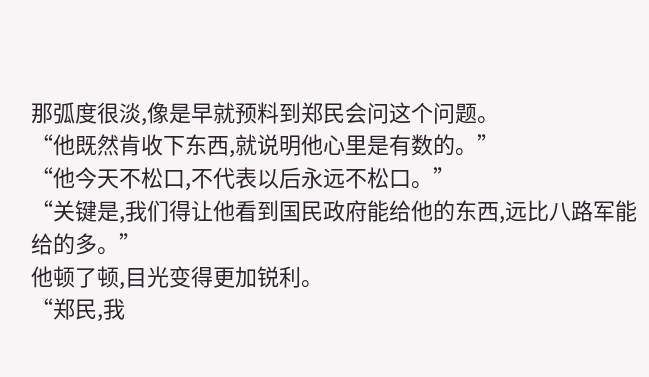那弧度很淡,像是早就预料到郑民会问这个问题。
“他既然肯收下东西,就说明他心里是有数的。”
“他今天不松口,不代表以后永远不松口。”
“关键是,我们得让他看到国民政府能给他的东西,远比八路军能给的多。”
他顿了顿,目光变得更加锐利。
“郑民,我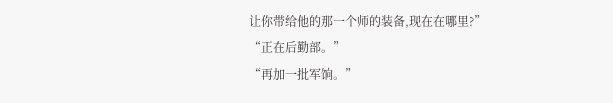让你带给他的那一个师的装备,现在在哪里?”
“正在后勤部。”
“再加一批军饷。”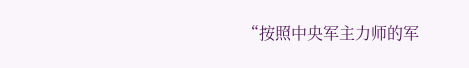“按照中央军主力师的军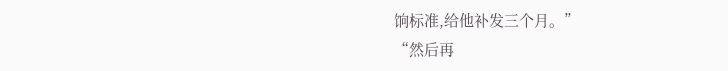饷标准,给他补发三个月。”
“然后再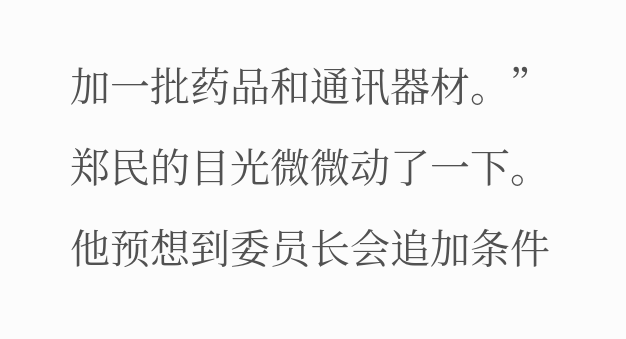加一批药品和通讯器材。”
郑民的目光微微动了一下。
他预想到委员长会追加条件